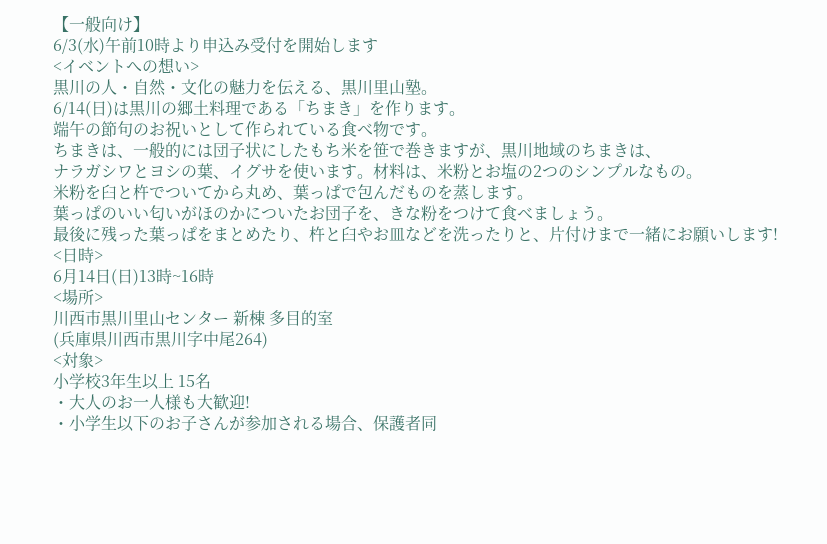【一般向け】
6/3(水)午前10時より申込み受付を開始します
<イベントへの想い>
黒川の人・自然・文化の魅力を伝える、黒川里山塾。
6/14(日)は黒川の郷土料理である「ちまき」を作ります。
端午の節句のお祝いとして作られている食べ物です。
ちまきは、一般的には団子状にしたもち米を笹で巻きますが、黒川地域のちまきは、
ナラガシワとヨシの葉、イグサを使います。材料は、米粉とお塩の2つのシンプルなもの。
米粉を臼と杵でついてから丸め、葉っぱで包んだものを蒸します。
葉っぱのいい匂いがほのかについたお団子を、きな粉をつけて食べましょう。
最後に残った葉っぱをまとめたり、杵と臼やお皿などを洗ったりと、片付けまで一緒にお願いします!
<日時>
6月14日(日)13時~16時
<場所>
川西市黒川里山センター 新棟 多目的室
(兵庫県川西市黒川字中尾264)
<対象>
小学校3年生以上 15名
・大人のお一人様も大歓迎!
・小学生以下のお子さんが参加される場合、保護者同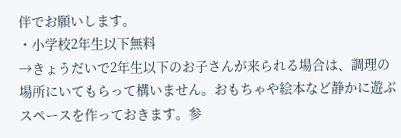伴でお願いします。
・小学校2年生以下無料
→きょうだいで2年生以下のお子さんが来られる場合は、調理の場所にいてもらって構いません。おもちゃや絵本など静かに遊ぶスペースを作っておきます。参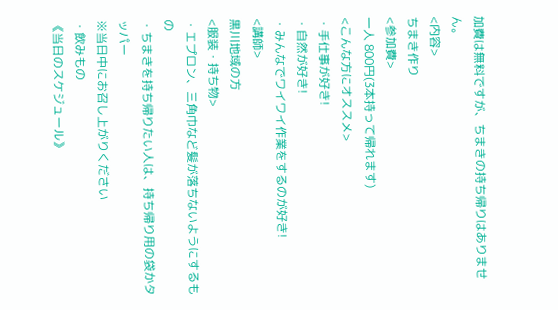加費は無料ですが、ちまきの持ち帰りはありません。
<内容>
ちまき作り
<参加費>
一人 800円(3本持って帰れます)
<こんな方にオススメ>
・手仕事が好き!
・自然が好き!
・みんなでワイワイ作業をするのが好き!
<講師>
黒川地域の方
<服装・持ち物>
・エプロン、三角巾など髪が落ちないようにするもの
・ちまきを持ち帰りたい人は、持ち帰り用の袋かタッパー
※当日中にお召し上がりください
・飲みもの
《当日のスケジュール》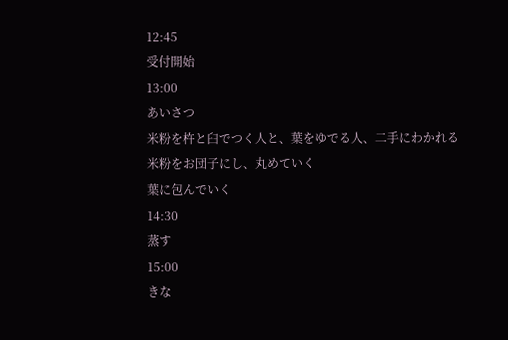12:45
受付開始
13:00
あいさつ
米粉を杵と臼でつく人と、葉をゆでる人、二手にわかれる
米粉をお団子にし、丸めていく
葉に包んでいく
14:30
蒸す
15:00
きな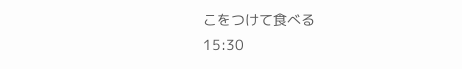こをつけて食べる
15:30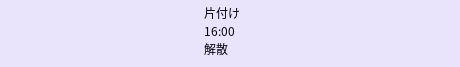片付け
16:00
解散